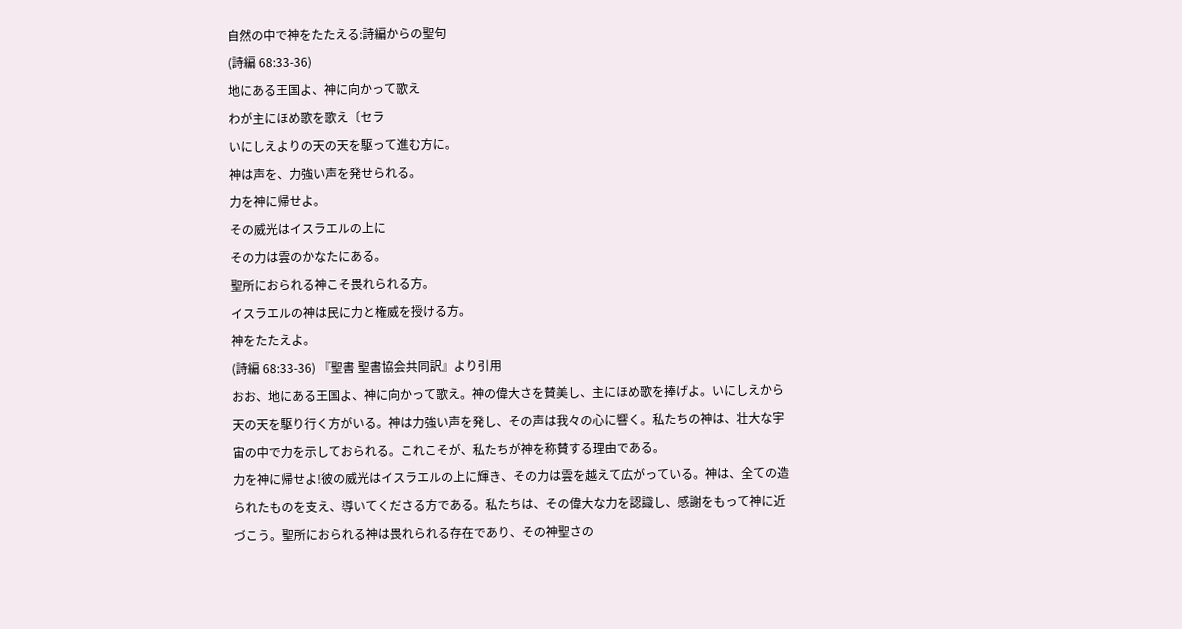自然の中で神をたたえる:詩編からの聖句
(詩編 68:33-36)
地にある王国よ、神に向かって歌え
わが主にほめ歌を歌え〔セラ
いにしえよりの天の天を駆って進む方に。
神は声を、力強い声を発せられる。
力を神に帰せよ。
その威光はイスラエルの上に
その力は雲のかなたにある。
聖所におられる神こそ畏れられる方。
イスラエルの神は民に力と権威を授ける方。
神をたたえよ。
(詩編 68:33-36) 『聖書 聖書協会共同訳』より引用
おお、地にある王国よ、神に向かって歌え。神の偉大さを賛美し、主にほめ歌を捧げよ。いにしえから天の天を駆り行く方がいる。神は力強い声を発し、その声は我々の心に響く。私たちの神は、壮大な宇宙の中で力を示しておられる。これこそが、私たちが神を称賛する理由である。
力を神に帰せよ!彼の威光はイスラエルの上に輝き、その力は雲を越えて広がっている。神は、全ての造られたものを支え、導いてくださる方である。私たちは、その偉大な力を認識し、感謝をもって神に近づこう。聖所におられる神は畏れられる存在であり、その神聖さの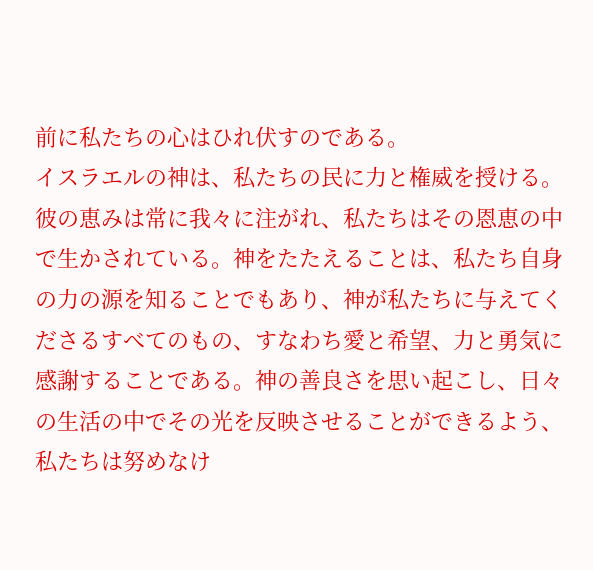前に私たちの心はひれ伏すのである。
イスラエルの神は、私たちの民に力と権威を授ける。彼の恵みは常に我々に注がれ、私たちはその恩恵の中で生かされている。神をたたえることは、私たち自身の力の源を知ることでもあり、神が私たちに与えてくださるすべてのもの、すなわち愛と希望、力と勇気に感謝することである。神の善良さを思い起こし、日々の生活の中でその光を反映させることができるよう、私たちは努めなけ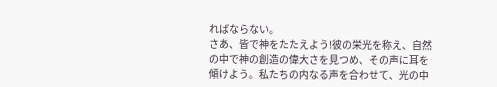ればならない。
さあ、皆で神をたたえよう!彼の栄光を称え、自然の中で神の創造の偉大さを見つめ、その声に耳を傾けよう。私たちの内なる声を合わせて、光の中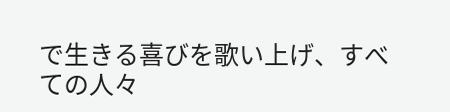で生きる喜びを歌い上げ、すべての人々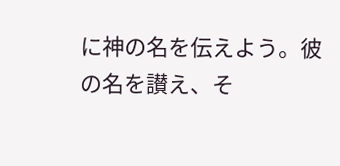に神の名を伝えよう。彼の名を讃え、そ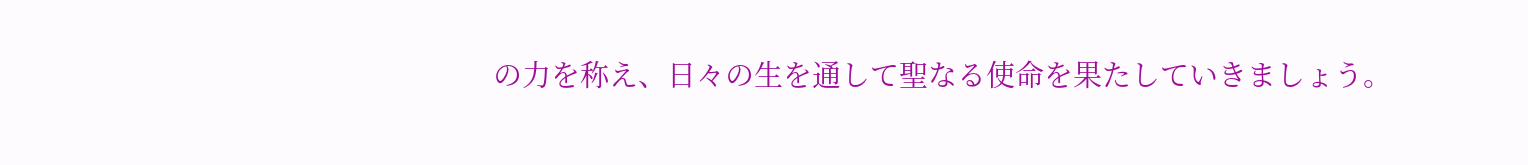の力を称え、日々の生を通して聖なる使命を果たしていきましょう。